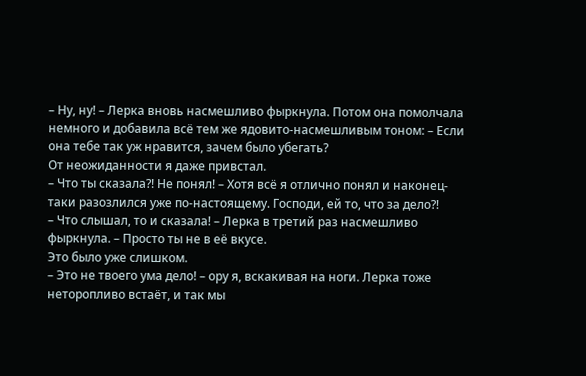– Ну, ну! – Лерка вновь насмешливо фыркнула. Потом она помолчала немного и добавила всё тем же ядовито-насмешливым тоном: – Если она тебе так уж нравится, зачем было убегать?
От неожиданности я даже привстал.
– Что ты сказала?! Не понял! – Хотя всё я отлично понял и наконец-таки разозлился уже по-настоящему. Господи, ей то, что за дело?!
– Что слышал, то и сказала! – Лерка в третий раз насмешливо фыркнула. – Просто ты не в её вкусе.
Это было уже слишком.
– Это не твоего ума дело! – ору я, вскакивая на ноги. Лерка тоже неторопливо встаёт, и так мы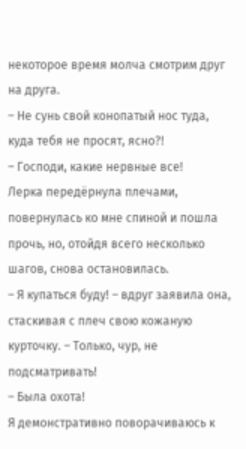некоторое время молча смотрим друг на друга.
– Не сунь свой конопатый нос туда, куда тебя не просят, ясно?!
– Господи, какие нервные все!
Лерка передёрнула плечами, повернулась ко мне спиной и пошла прочь, но, отойдя всего несколько шагов, снова остановилась.
– Я купаться буду! – вдруг заявила она, стаскивая с плеч свою кожаную курточку. – Только, чур, не подсматривать!
– Была охота!
Я демонстративно поворачиваюсь к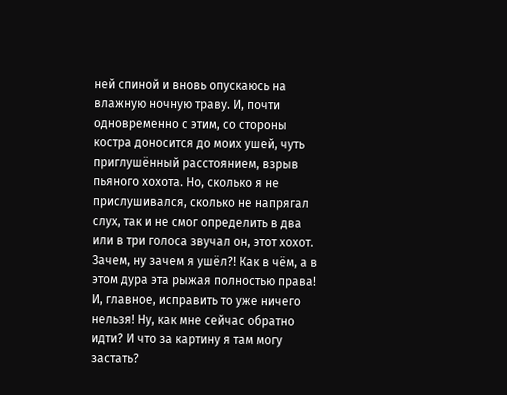ней спиной и вновь опускаюсь на влажную ночную траву. И, почти одновременно с этим, со стороны костра доносится до моих ушей, чуть приглушённый расстоянием, взрыв пьяного хохота. Но, сколько я не прислушивался, сколько не напрягал слух, так и не смог определить в два или в три голоса звучал он, этот хохот.
Зачем, ну зачем я ушёл?! Как в чём, а в этом дура эта рыжая полностью права! И, главное, исправить то уже ничего нельзя! Ну, как мне сейчас обратно идти? И что за картину я там могу застать?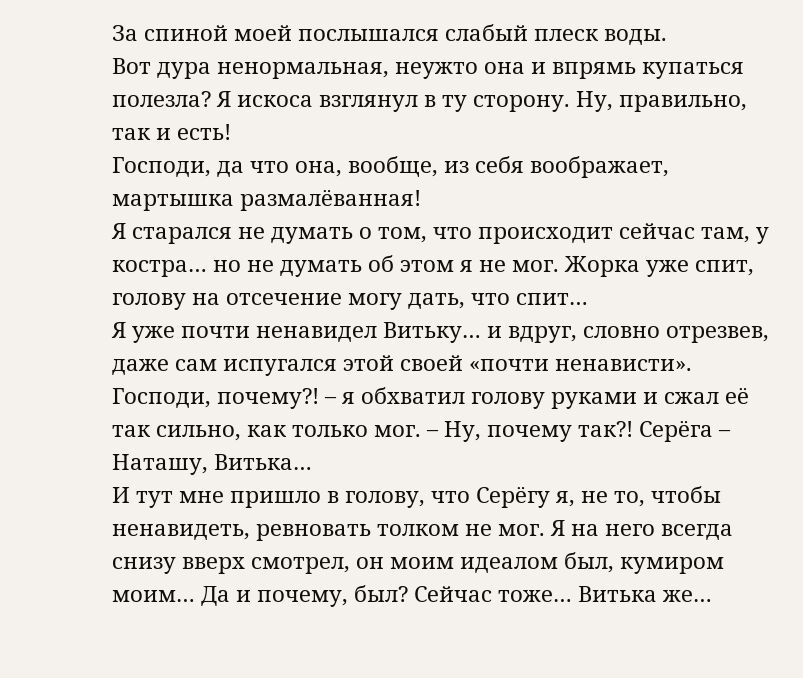За спиной моей послышался слабый плеск воды.
Вот дура ненормальная, неужто она и впрямь купаться полезла? Я искоса взглянул в ту сторону. Ну, правильно, так и есть!
Господи, да что она, вообще, из себя воображает, мартышка размалёванная!
Я старался не думать о том, что происходит сейчас там, у костра… но не думать об этом я не мог. Жорка уже спит, голову на отсечение могу дать, что спит…
Я уже почти ненавидел Витьку… и вдруг, словно отрезвев, даже сам испугался этой своей «почти ненависти».
Господи, почему?! – я обхватил голову руками и сжал её так сильно, как только мог. – Ну, почему так?! Серёга – Наташу, Витька…
И тут мне пришло в голову, что Серёгу я, не то, чтобы ненавидеть, ревновать толком не мог. Я на него всегда снизу вверх смотрел, он моим идеалом был, кумиром моим… Да и почему, был? Сейчас тоже… Витька же…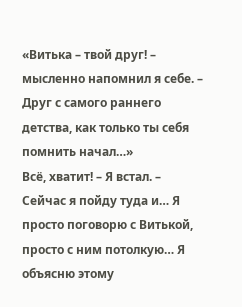«Витька – твой друг! – мысленно напомнил я себе. – Друг с самого раннего детства, как только ты себя помнить начал…»
Всё, хватит! – Я встал. – Сейчас я пойду туда и… Я просто поговорю с Витькой, просто с ним потолкую… Я объясню этому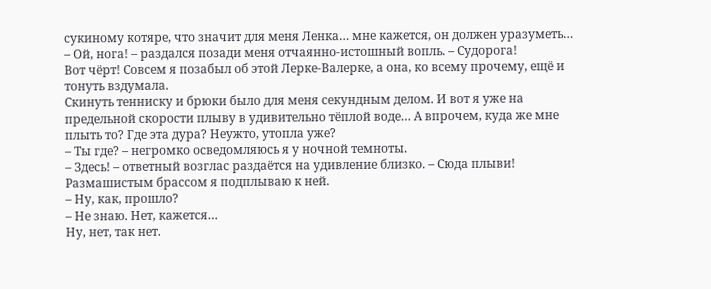сукиному котяре, что значит для меня Ленка… мне кажется, он должен уразуметь…
– Ой, нога! – раздался позади меня отчаянно-истошный вопль. – Судорога!
Вот чёрт! Совсем я позабыл об этой Лерке-Валерке, а она, ко всему прочему, ещё и тонуть вздумала.
Скинуть тенниску и брюки было для меня секундным делом. И вот я уже на предельной скорости плыву в удивительно тёплой воде… А впрочем, куда же мне плыть то? Где эта дура? Неужто, утопла уже?
– Ты где? – негромко осведомляюсь я у ночной темноты.
– Здесь! – ответный возглас раздаётся на удивление близко. – Сюда плыви!
Размашистым брассом я подплываю к ней.
– Ну, как, прошло?
– Не знаю. Нет, кажется…
Ну, нет, так нет.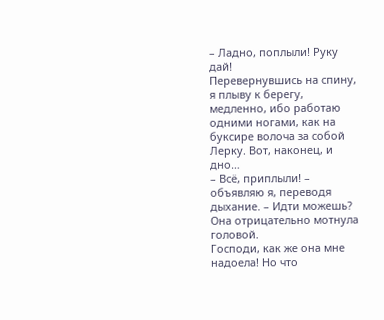– Ладно, поплыли! Руку дай!
Перевернувшись на спину, я плыву к берегу, медленно, ибо работаю одними ногами, как на буксире волоча за собой Лерку. Вот, наконец, и дно…
– Всё, приплыли! – объявляю я, переводя дыхание. – Идти можешь?
Она отрицательно мотнула головой.
Господи, как же она мне надоела! Но что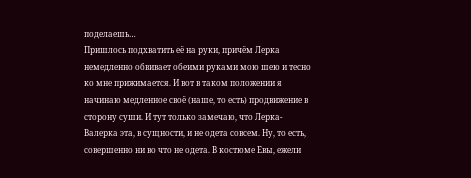поделаешь…
Пришлось подхватить её на руки, причём Лерка немедленно обвивает обеими руками мою шею и тесно ко мне прижимается. И вот в таком положении я начинаю медленное своё (наше, то есть) продвижение в сторону суши. И тут только замечаю, что Лерка-Валерка эта, в сущности, и не одета совсем. Ну, то есть, совершенно ни во что не одета. В костюме Евы, ежели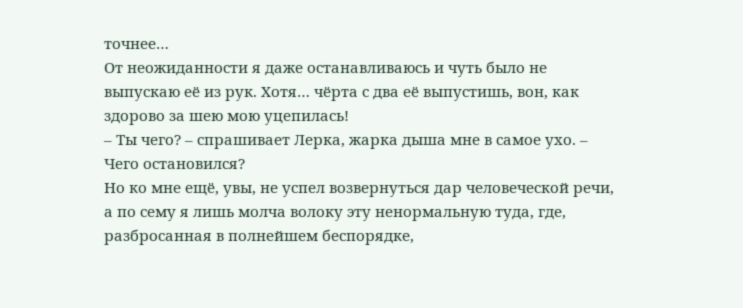точнее…
От неожиданности я даже останавливаюсь и чуть было не выпускаю её из рук. Хотя… чёрта с два её выпустишь, вон, как здорово за шею мою уцепилась!
– Ты чего? – спрашивает Лерка, жарка дыша мне в самое ухо. – Чего остановился?
Но ко мне ещё, увы, не успел возвернуться дар человеческой речи, а по сему я лишь молча волоку эту ненормальную туда, где, разбросанная в полнейшем беспорядке,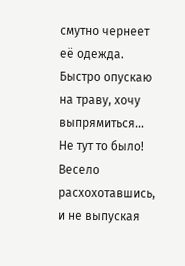смутно чернеет её одежда. Быстро опускаю на траву, хочу выпрямиться…
Не тут то было!
Весело расхохотавшись, и не выпуская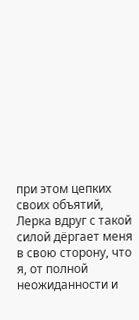при этом цепких своих объятий, Лерка вдруг с такой силой дёргает меня в свою сторону, что я, от полной неожиданности и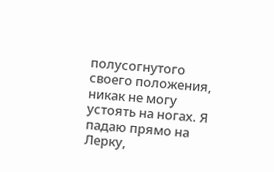полусогнутого своего положения, никак не могу устоять на ногах. Я падаю прямо на Лерку,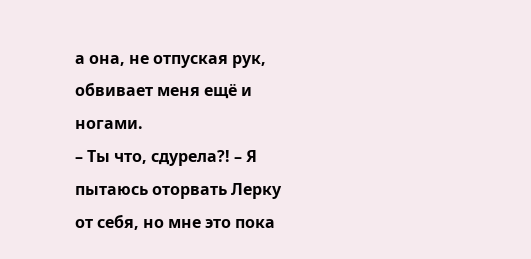а она, не отпуская рук, обвивает меня ещё и ногами.
– Ты что, сдурела?! – Я пытаюсь оторвать Лерку от себя, но мне это пока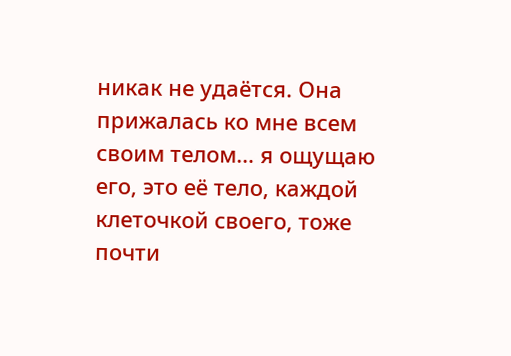никак не удаётся. Она прижалась ко мне всем своим телом… я ощущаю его, это её тело, каждой клеточкой своего, тоже почти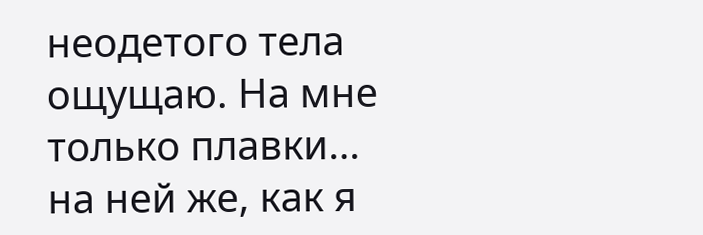неодетого тела ощущаю. На мне только плавки… на ней же, как я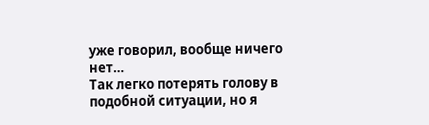уже говорил, вообще ничего нет…
Так легко потерять голову в подобной ситуации, но я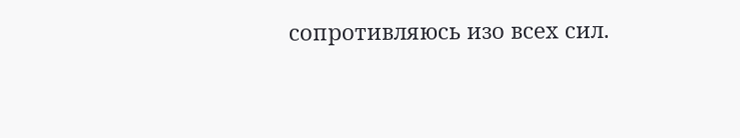сопротивляюсь изо всех сил.